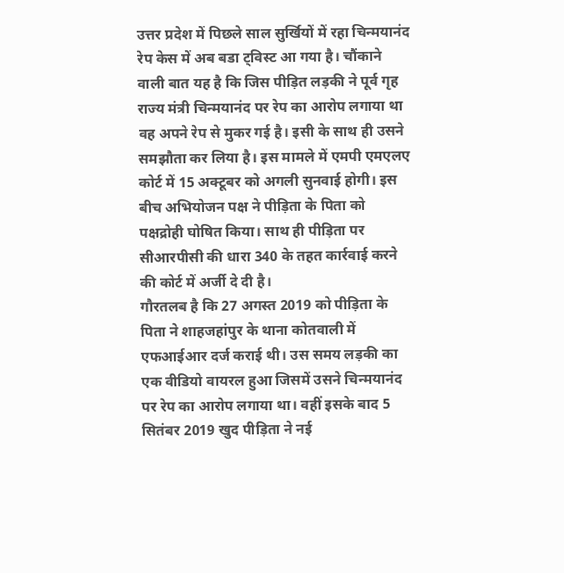उत्तर प्रदेश में पिछले साल सुर्खियों में रहा चिन्मयानंद रेप केस में अब बडा ट्विस्ट आ गया है। चौंकाने वाली बात यह है कि जिस पीड़ित लड़की ने पूर्व गृह राज्य मंत्री चिन्मयानंद पर रेप का आरोप लगाया था वह अपने रेप से मुकर गई है। इसी के साथ ही उसने समझौता कर लिया है। इस मामले में एमपी एमएलए कोर्ट में 15 अक्टूबर को अगली सुनवाई होगी। इस बीच अभियोजन पक्ष ने पीड़िता के पिता को पक्षद्रोही घोषित किया। साथ ही पीड़िता पर सीआरपीसी की धारा 340 के तहत कार्रवाई करने की कोर्ट में अर्जी दे दी है।
गौरतलब है कि 27 अगस्त 2019 को पीड़िता के पिता ने शाहजहांपुर के थाना कोतवाली में एफआईआर दर्ज कराई थी। उस समय लड़की का एक वीडियो वायरल हुआ जिसमें उसने चिन्मयानंद पर रेप का आरोप लगाया था। वहीं इसके बाद 5 सितंबर 2019 खुद पीड़िता ने नई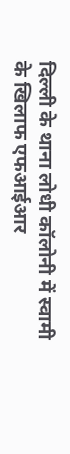दिल्ली के थाना लोधी कॉलोनी में स्वामी के खिलाफ एफआईआर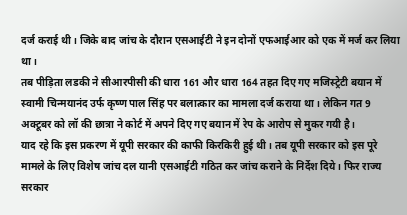दर्ज कराई थी। जिके बाद जांच के दौरान एसआईटी ने इन दोनों एफआईआर को एक में मर्ज कर लिया था।
तब पीड़िता लडकी ने सीआरपीसी की धारा 161 और धारा 164 तहत दिए गए मजिस्ट्रेटी बयान में स्वामी चिन्मयानंद उर्फ कृष्ण पाल सिंह पर बलात्कार का मामला दर्ज कराया था। लेकिन गत 9 अक्टूबर को लॉ की छात्रा ने कोर्ट में अपने दिए गए बयान में रेप के आरोप से मुकर गयी है।
याद रहे कि इस प्रकरण में यूपी सरकार की काफी किरकिरी हुई थी। तब यूपी सरकार को इस पूरे मामले के लिए विशेष जांच दल यानी एसआईटी गठित कर जांच कराने के निर्देश दिये। फिर राज्य सरकार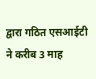द्वारा गठित एसआईटी ने करीब 3 माह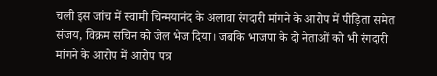चली इस जांच में स्वामी चिन्मयानंद के अलावा रंगदारी मांगने के आरोप में पीड़िता समेत संजय, विक्रम सचिन को जेल भेज दिया। जबकि भाजपा के दो नेताओं को भी रंगदारी मांगने के आरोप में आरोप पत्र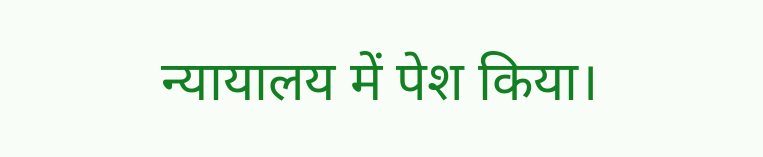न्यायालय में पेश किया।